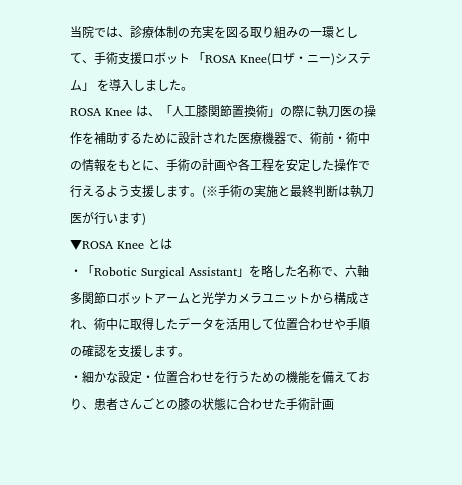当院では、診療体制の充実を図る取り組みの一環として、手術支援ロボット 「ROSA Knee(ロザ・ニー)システム」 を導入しました。
ROSA Knee は、「人工膝関節置換術」の際に執刀医の操作を補助するために設計された医療機器で、術前・術中の情報をもとに、手術の計画や各工程を安定した操作で行えるよう支援します。(※手術の実施と最終判断は執刀医が行います)
▼ROSA Knee とは
・「Robotic Surgical Assistant」を略した名称で、六軸多関節ロボットアームと光学カメラユニットから構成され、術中に取得したデータを活用して位置合わせや手順の確認を支援します。
・細かな設定・位置合わせを行うための機能を備えており、患者さんごとの膝の状態に合わせた手術計画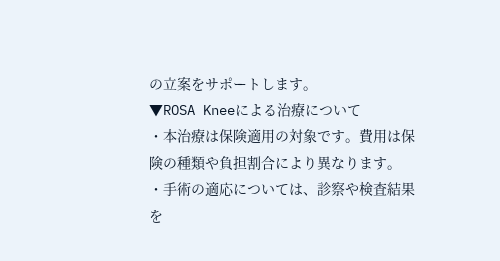の立案をサポートします。
▼ROSA Kneeによる治療について
・本治療は保険適用の対象です。費用は保険の種類や負担割合により異なります。
・手術の適応については、診察や検査結果を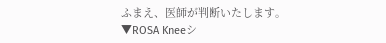ふまえ、医師が判断いたします。
▼ROSA Kneeシ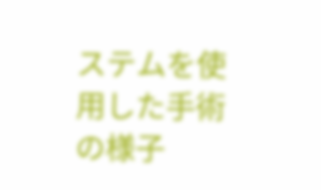ステムを使用した手術の様子